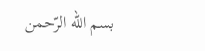بسم اللّه الرّحمن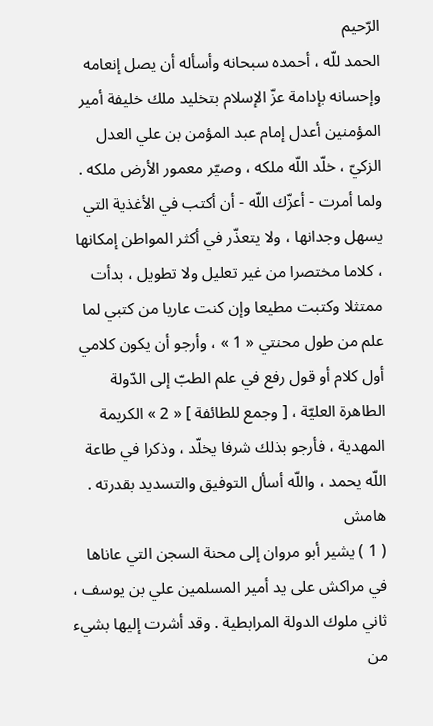الرّحيم
الحمد للّه ، أحمده سبحانه وأسأله أن يصل إنعامه وإحسانه بإدامة عزّ الإسلام بتخليد ملك خليفة أمير المؤمنين أعدل إمام عبد المؤمن بن علي العدل الزكيّ ، خلّد اللّه ملكه ، وصيّر معمور الأرض ملكه .
ولما أمرت - أعزّك اللّه - أن أكتب في الأغذية التي يسهل وجدانها ، ولا يتعذّر في أكثر المواطن إمكانها ، كلاما مختصرا من غير تعليل ولا تطويل ، بدأت ممتثلا وكتبت مطيعا وإن كنت عاريا من كتبي لما علم من طول محنتي « 1 » ، وأرجو أن يكون كلامي أول كلام أو قول رفع في علم الطبّ إلى الدّولة الطاهرة العليّة ، [ وجمع للطائفة ] « 2 » الكريمة المهدية ، فأرجو بذلك شرفا يخلّد ، وذكرا في طاعة اللّه يحمد ، واللّه أسأل التوفيق والتسديد بقدرته .
هامش
( 1 ) يشير أبو مروان إلى محنة السجن التي عاناها في مراكش على يد أمير المسلمين علي بن يوسف ، ثاني ملوك الدولة المرابطية . وقد أشرت إليها بشيء من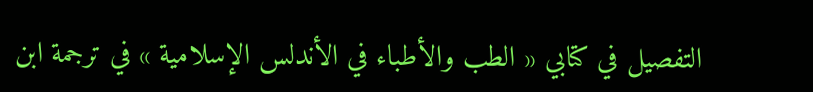التفصيل في كتابي « الطب والأطباء في الأندلس الإسلامية » في ترجمة ابن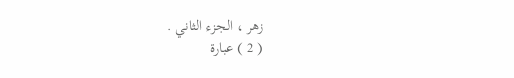زهر ، الجزء الثاني .
( 2 ) عبارة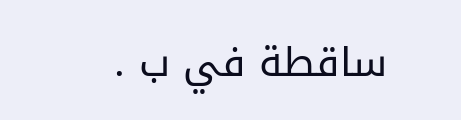ساقطة في ب .